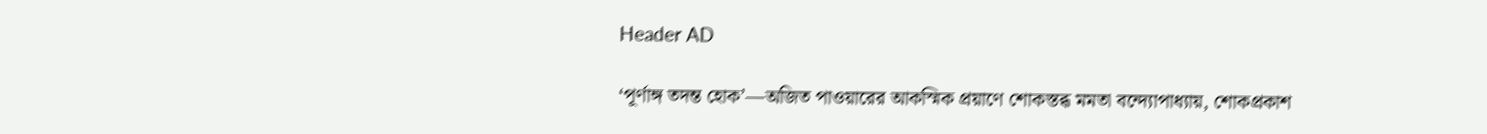Header AD

‘পূর্ণাঙ্গ তদন্ত হোক’—অজিত পাওয়ারের আকস্মিক প্রয়াণে শোকস্তব্ধ মমতা বন্দ্যোপাধ্যায়, শোকপ্রকাশ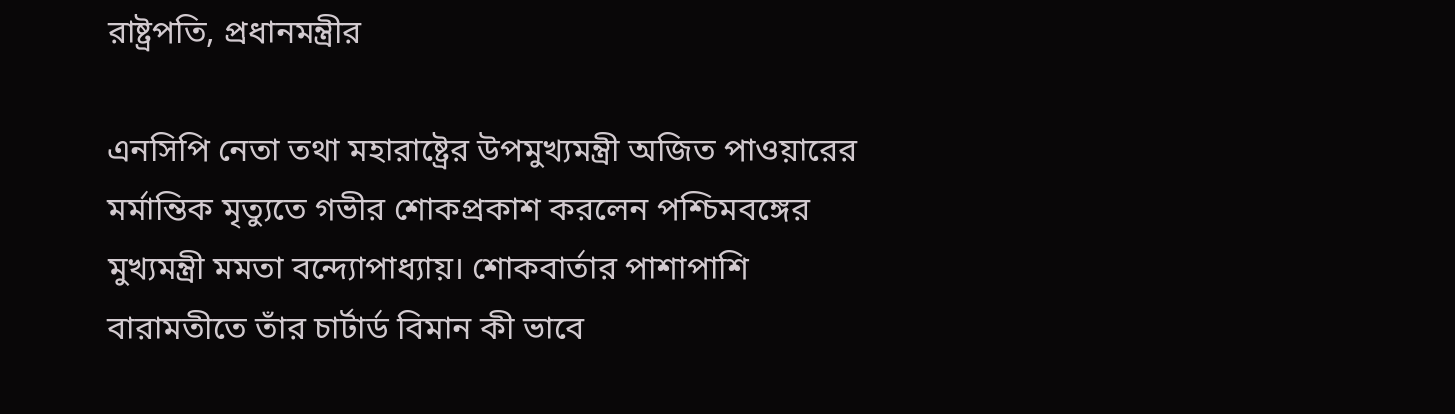রাষ্ট্রপতি, প্রধানমন্ত্রীর

এনসিপি নেতা তথা মহারাষ্ট্রের উপমুখ্যমন্ত্রী অজিত পাওয়ারের মর্মান্তিক মৃত্যুতে গভীর শোকপ্রকাশ করলেন পশ্চিমবঙ্গের মুখ্যমন্ত্রী মমতা বন্দ্যোপাধ্যায়। শোকবার্তার পাশাপাশি বারামতীতে তাঁর চার্টার্ড বিমান কী ভাবে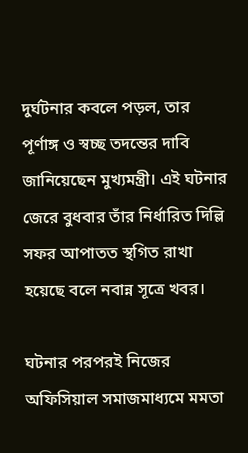দুর্ঘটনার কবলে পড়ল, তার পূর্ণাঙ্গ ও স্বচ্ছ তদন্তের দাবি জানিয়েছেন মুখ্যমন্ত্রী। এই ঘটনার জেরে বুধবার তাঁর নির্ধারিত দিল্লি সফর আপাতত স্থগিত রাখা হয়েছে বলে নবান্ন সূত্রে খবর।

ঘটনার পরপরই নিজের অফিসিয়াল সমাজমাধ্যমে মমতা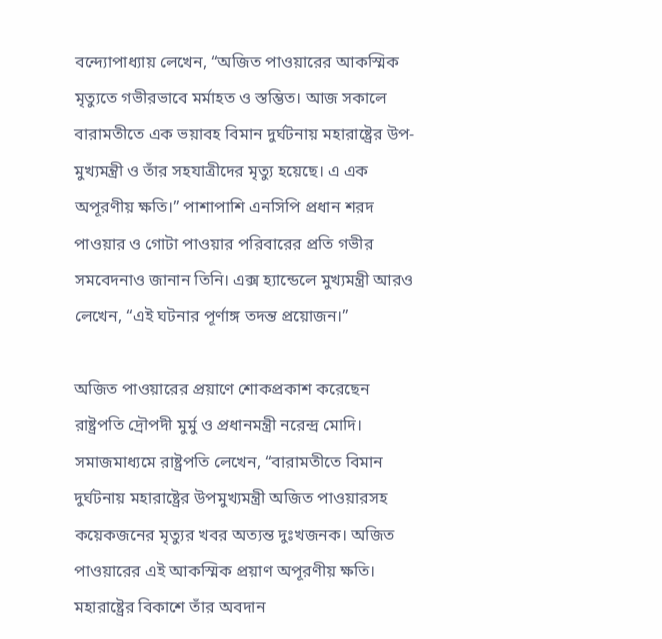বন্দ্যোপাধ্যায় লেখেন, “অজিত পাওয়ারের আকস্মিক মৃত্যুতে গভীরভাবে মর্মাহত ও স্তম্ভিত। আজ সকালে বারামতীতে এক ভয়াবহ বিমান দুর্ঘটনায় মহারাষ্ট্রের উপ-মুখ্যমন্ত্রী ও তাঁর সহযাত্রীদের মৃত্যু হয়েছে। এ এক অপূরণীয় ক্ষতি।” পাশাপাশি এনসিপি প্রধান শরদ পাওয়ার ও গোটা পাওয়ার পরিবারের প্রতি গভীর সমবেদনাও জানান তিনি। এক্স হ্যান্ডেলে মুখ্যমন্ত্রী আরও লেখেন, “এই ঘটনার পূর্ণাঙ্গ তদন্ত প্রয়োজন।”

অজিত পাওয়ারের প্রয়াণে শোকপ্রকাশ করেছেন রাষ্ট্রপতি দ্রৌপদী মুর্মু ও প্রধানমন্ত্রী নরেন্দ্র মোদি। সমাজমাধ্যমে রাষ্ট্রপতি লেখেন, “বারামতীতে বিমান দুর্ঘটনায় মহারাষ্ট্রের উপমুখ্যমন্ত্রী অজিত পাওয়ারসহ কয়েকজনের মৃত্যুর খবর অত্যন্ত দুঃখজনক। অজিত পাওয়ারের এই আকস্মিক প্রয়াণ অপূরণীয় ক্ষতি। মহারাষ্ট্রের বিকাশে তাঁর অবদান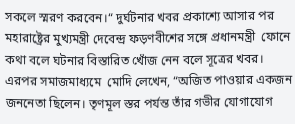সকলে স্মরণ করবেন।“ দুর্ঘটনার খবর প্রকাশ্যে আসার পর মহারাষ্ট্রের মুখ্যমন্ত্রী দেবেন্দ্র ফড়ণবীশের সঙ্গে প্রধানমন্ত্রী  ফোনে কথা বলে ঘটনার বিস্তারিত খোঁজ নেন বলে সূত্রের খবর। এরপর সমাজমাধ্যমে  মোদি লেখেন, “অজিত পাওয়ার একজন জননেতা ছিলেন। তৃণমূল স্তর পর্যন্ত তাঁর গভীর যোগাযোগ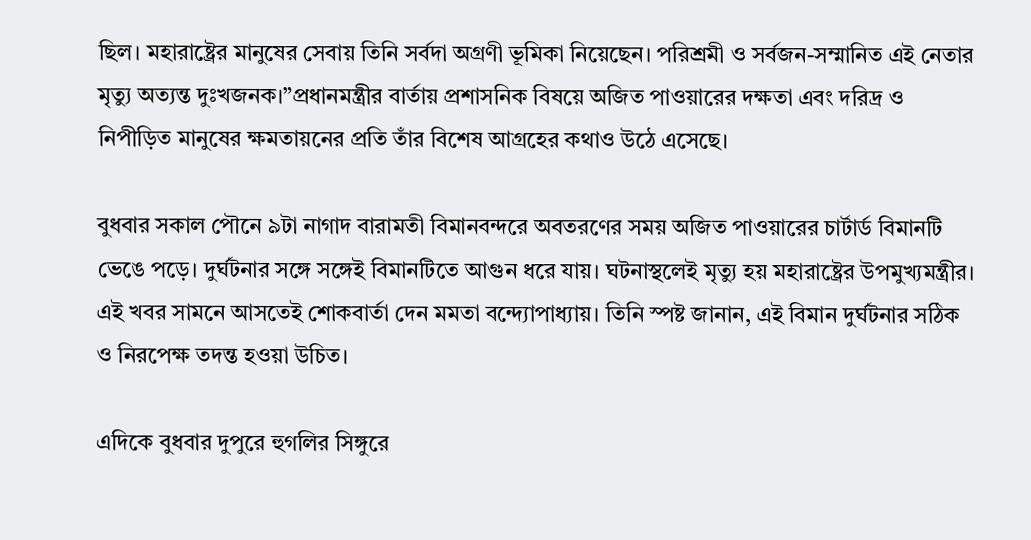ছিল। মহারাষ্ট্রের মানুষের সেবায় তিনি সর্বদা অগ্রণী ভূমিকা নিয়েছেন। পরিশ্রমী ও সর্বজন-সম্মানিত এই নেতার মৃত্যু অত্যন্ত দুঃখজনক।”প্রধানমন্ত্রীর বার্তায় প্রশাসনিক বিষয়ে অজিত পাওয়ারের দক্ষতা এবং দরিদ্র ও নিপীড়িত মানুষের ক্ষমতায়নের প্রতি তাঁর বিশেষ আগ্রহের কথাও উঠে এসেছে।

বুধবার সকাল পৌনে ৯টা নাগাদ বারামতী বিমানবন্দরে অবতরণের সময় অজিত পাওয়ারের চার্টার্ড বিমানটি ভেঙে পড়ে। দুর্ঘটনার সঙ্গে সঙ্গেই বিমানটিতে আগুন ধরে যায়। ঘটনাস্থলেই মৃত্যু হয় মহারাষ্ট্রের উপমুখ্যমন্ত্রীর। এই খবর সামনে আসতেই শোকবার্তা দেন মমতা বন্দ্যোপাধ্যায়। তিনি স্পষ্ট জানান, এই বিমান দুর্ঘটনার সঠিক ও নিরপেক্ষ তদন্ত হওয়া উচিত।

এদিকে বুধবার দুপুরে হুগলির সিঙ্গুরে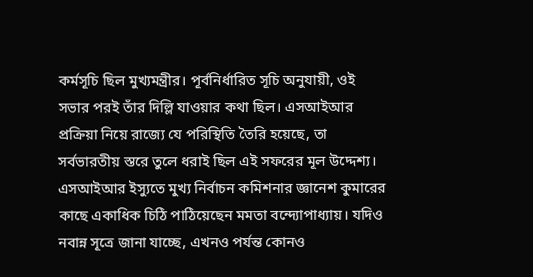কর্মসূচি ছিল মুখ্যমন্ত্রীর। পূর্বনির্ধারিত সূচি অনুযায়ী, ওই সভার পরই তাঁর দিল্লি যাওয়ার কথা ছিল। এসআইআর প্রক্রিয়া নিয়ে রাজ্যে যে পরিস্থিতি তৈরি হয়েছে, তা সর্বভারতীয় স্তরে তুলে ধরাই ছিল এই সফরের মূল উদ্দেশ্য। এসআইআর ইস্যুতে মুখ্য নির্বাচন কমিশনার জ্ঞানেশ কুমারের কাছে একাধিক চিঠি পাঠিয়েছেন মমতা বন্দ্যোপাধ্যায়। যদিও নবান্ন সূত্রে জানা যাচ্ছে, এখনও পর্যন্ত কোনও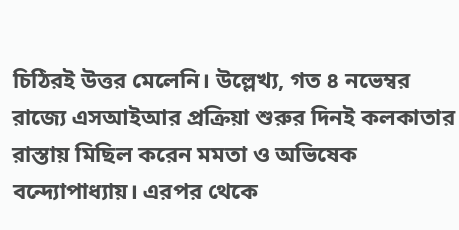চিঠিরই উত্তর মেলেনি। উল্লেখ্য, গত ৪ নভেম্বর রাজ্যে এসআইআর প্রক্রিয়া শুরুর দিনই কলকাতার রাস্তায় মিছিল করেন মমতা ও অভিষেক বন্দ্যোপাধ্যায়। এরপর থেকে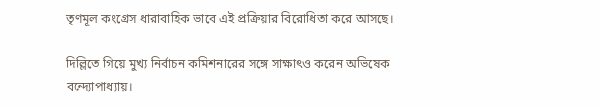তৃণমূল কংগ্রেস ধারাবাহিক ভাবে এই প্রক্রিয়ার বিরোধিতা করে আসছে।

দিল্লিতে গিয়ে মুখ্য নির্বাচন কমিশনারের সঙ্গে সাক্ষাৎও করেন অভিষেক বন্দ্যোপাধ্যায়।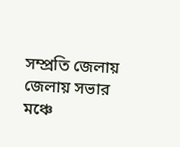সম্প্রতি জেলায় জেলায় সভার মঞ্চে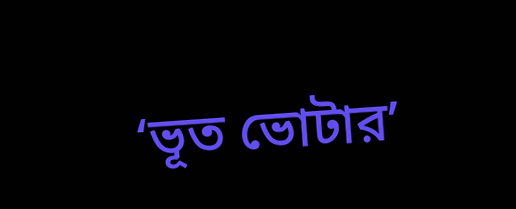‘ভূত ভোটার’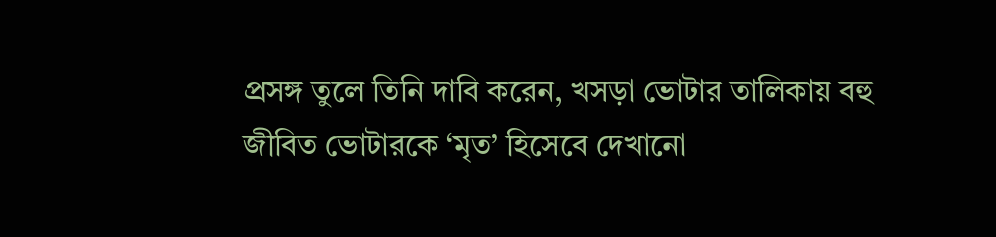প্রসঙ্গ তুলে তিনি দাবি করেন, খসড়া ভোটার তালিকায় বহু জীবিত ভোটারকে ‘মৃত’ হিসেবে দেখানো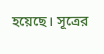হয়েছে। সূত্রের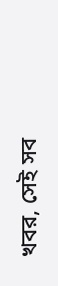খবর, সেই সব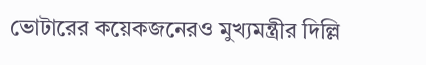ভোটারের কয়েকজনেরও মুখ্যমন্ত্রীর দিল্লি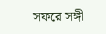সফরে সঙ্গী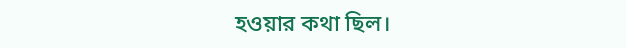হওয়ার কথা ছিল।